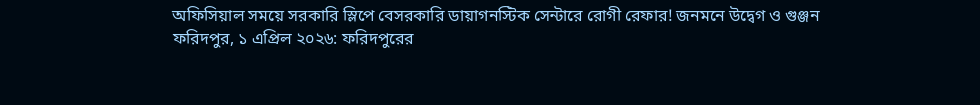অফিসিয়াল সময়ে সরকারি স্লিপে বেসরকারি ডায়াগনস্টিক সেন্টারে রোগী রেফার! জনমনে উদ্বেগ ও গুঞ্জন
ফরিদপুর, ১ এপ্রিল ২০২৬: ফরিদপুরের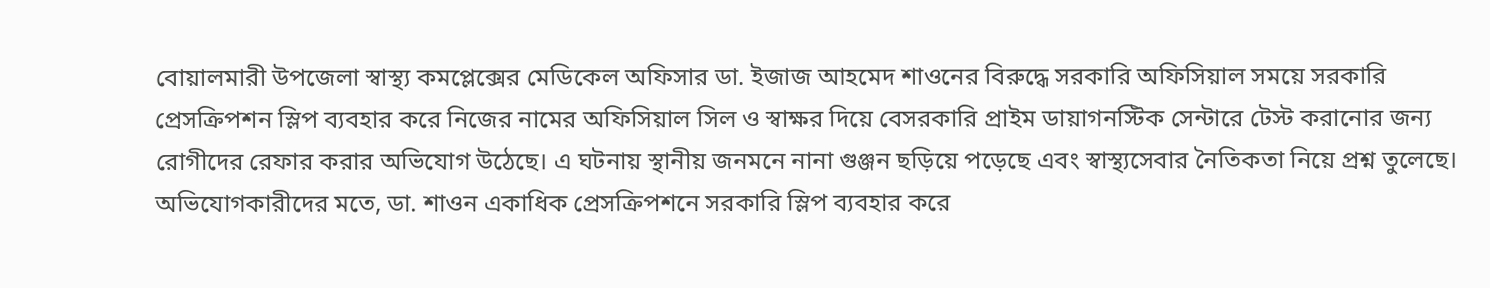বোয়ালমারী উপজেলা স্বাস্থ্য কমপ্লেক্সের মেডিকেল অফিসার ডা. ইজাজ আহমেদ শাওনের বিরুদ্ধে সরকারি অফিসিয়াল সময়ে সরকারি প্রেসক্রিপশন স্লিপ ব্যবহার করে নিজের নামের অফিসিয়াল সিল ও স্বাক্ষর দিয়ে বেসরকারি প্রাইম ডায়াগনস্টিক সেন্টারে টেস্ট করানোর জন্য রোগীদের রেফার করার অভিযোগ উঠেছে। এ ঘটনায় স্থানীয় জনমনে নানা গুঞ্জন ছড়িয়ে পড়েছে এবং স্বাস্থ্যসেবার নৈতিকতা নিয়ে প্রশ্ন তুলেছে।
অভিযোগকারীদের মতে, ডা. শাওন একাধিক প্রেসক্রিপশনে সরকারি স্লিপ ব্যবহার করে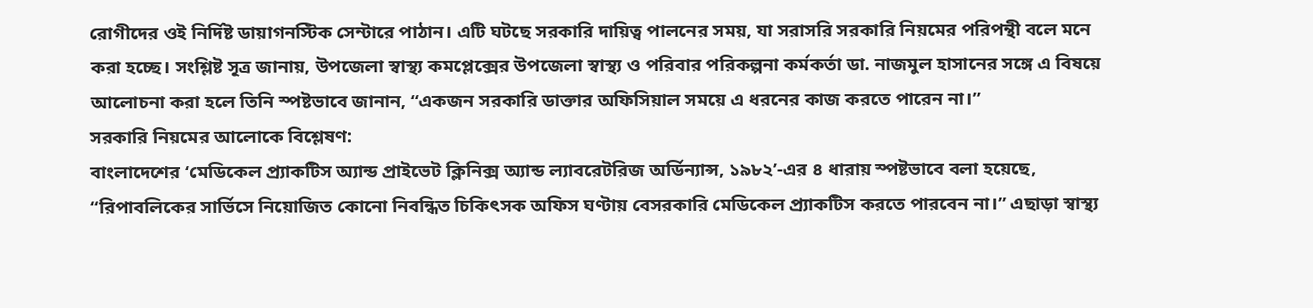রোগীদের ওই নির্দিষ্ট ডায়াগনস্টিক সেন্টারে পাঠান। এটি ঘটছে সরকারি দায়িত্ব পালনের সময়, যা সরাসরি সরকারি নিয়মের পরিপন্থী বলে মনে করা হচ্ছে। সংশ্লিষ্ট সূত্র জানায়, উপজেলা স্বাস্থ্য কমপ্লেক্সের উপজেলা স্বাস্থ্য ও পরিবার পরিকল্পনা কর্মকর্তা ডা. নাজমুল হাসানের সঙ্গে এ বিষয়ে আলোচনা করা হলে তিনি স্পষ্টভাবে জানান, “একজন সরকারি ডাক্তার অফিসিয়াল সময়ে এ ধরনের কাজ করতে পারেন না।”
সরকারি নিয়মের আলোকে বিশ্লেষণ:
বাংলাদেশের ‘মেডিকেল প্র্যাকটিস অ্যান্ড প্রাইভেট ক্লিনিক্স অ্যান্ড ল্যাবরেটরিজ অর্ডিন্যান্স, ১৯৮২’-এর ৪ ধারায় স্পষ্টভাবে বলা হয়েছে, “রিপাবলিকের সার্ভিসে নিয়োজিত কোনো নিবন্ধিত চিকিৎসক অফিস ঘণ্টায় বেসরকারি মেডিকেল প্র্যাকটিস করতে পারবেন না।” এছাড়া স্বাস্থ্য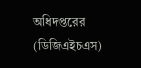অধিদপ্তরের (ডিজিএইচএস)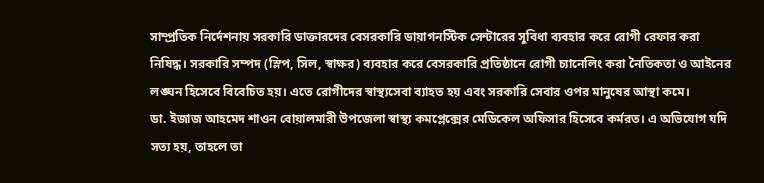সাম্প্রতিক নির্দেশনায় সরকারি ডাক্তারদের বেসরকারি ডায়াগনস্টিক সেন্টারের সুবিধা ব্যবহার করে রোগী রেফার করা নিষিদ্ধ। সরকারি সম্পদ (স্লিপ, সিল, স্বাক্ষর) ব্যবহার করে বেসরকারি প্রতিষ্ঠানে রোগী চ্যানেলিং করা নৈতিকতা ও আইনের লঙ্ঘন হিসেবে বিবেচিত হয়। এতে রোগীদের স্বাস্থ্যসেবা ব্যাহত হয় এবং সরকারি সেবার ওপর মানুষের আস্থা কমে।
ডা. ইজাজ আহমেদ শাওন বোয়ালমারী উপজেলা স্বাস্থ্য কমপ্লেক্সের মেডিকেল অফিসার হিসেবে কর্মরত। এ অভিযোগ যদি সত্য হয়, তাহলে তা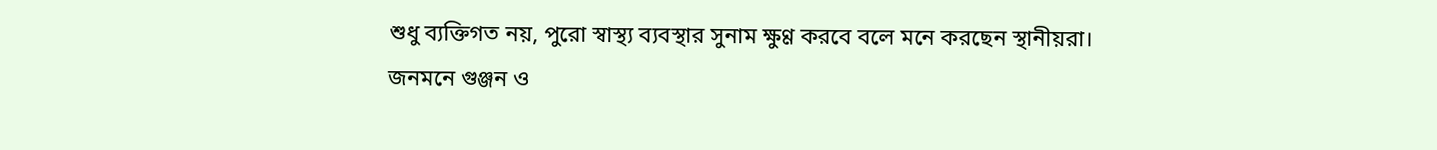শুধু ব্যক্তিগত নয়, পুরো স্বাস্থ্য ব্যবস্থার সুনাম ক্ষুণ্ণ করবে বলে মনে করছেন স্থানীয়রা।
জনমনে গুঞ্জন ও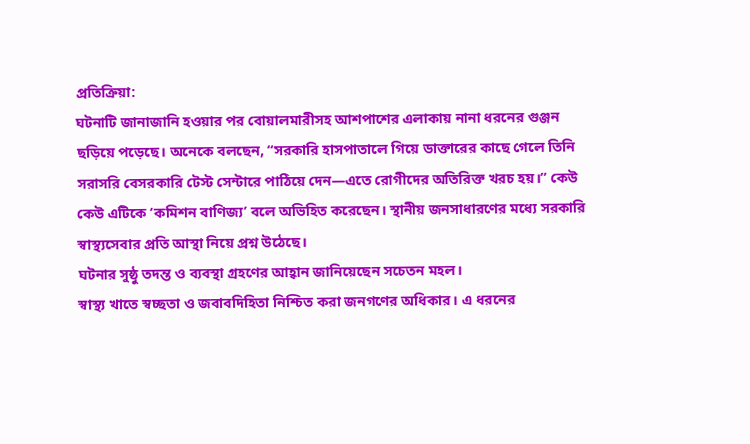প্রতিক্রিয়া:
ঘটনাটি জানাজানি হওয়ার পর বোয়ালমারীসহ আশপাশের এলাকায় নানা ধরনের গুঞ্জন ছড়িয়ে পড়েছে। অনেকে বলছেন, “সরকারি হাসপাতালে গিয়ে ডাক্তারের কাছে গেলে তিনি সরাসরি বেসরকারি টেস্ট সেন্টারে পাঠিয়ে দেন—এতে রোগীদের অতিরিক্ত খরচ হয়।” কেউ কেউ এটিকে ‘কমিশন বাণিজ্য’ বলে অভিহিত করেছেন। স্থানীয় জনসাধারণের মধ্যে সরকারি স্বাস্থ্যসেবার প্রতি আস্থা নিয়ে প্রশ্ন উঠেছে।
ঘটনার সুষ্ঠু তদন্ত ও ব্যবস্থা গ্রহণের আহ্বান জানিয়েছেন সচেতন মহল।
স্বাস্থ্য খাতে স্বচ্ছতা ও জবাবদিহিতা নিশ্চিত করা জনগণের অধিকার। এ ধরনের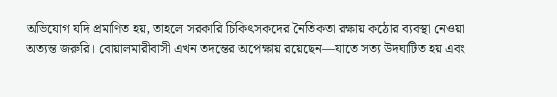অভিযোগ যদি প্রমাণিত হয়, তাহলে সরকারি চিকিৎসকদের নৈতিকতা রক্ষায় কঠোর ব্যবস্থা নেওয়া অত্যন্ত জরুরি। বোয়ালমারীবাসী এখন তদন্তের অপেক্ষায় রয়েছেন—যাতে সত্য উদঘাটিত হয় এবং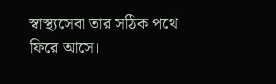স্বাস্থ্যসেবা তার সঠিক পথে ফিরে আসে।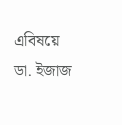এবিষয়ে ডা. ইজাজ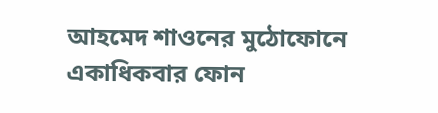আহমেদ শাওনের মুঠোফোনে একাধিকবার ফোন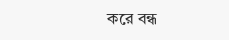করে বন্ধ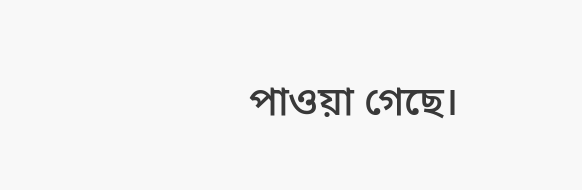পাওয়া গেছে।